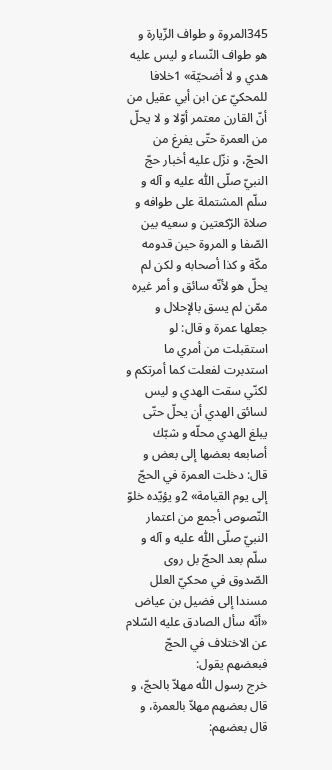345المروة و طواف الزّيارة و هو طواف النّساء و ليس عليه هدي و لا أضحيّة» 1خلافا للمحكيّ عن ابن أبي عقيل من أنّ القارن معتمر أوّلا و لا يحلّ من العمرة حتّى يفرغ من الحجّ، و نزّل عليه أخبار حجّ النبيّ صلّى اللّٰه عليه و آله و سلّم المشتملة على طوافه و صلاة الرّكعتين و سعيه بين الصّفا و المروة حين قدومه مكّة و كذا أصحابه و لكن لم يحلّ هو لأنّه سائق و أمر غيره ممّن لم يسق بالإحلال و جعلها عمرة و قال: لو استقبلت من أمري ما استدبرت لفعلت كما أمرتكم و لكنّي سقت الهدي و ليس لسائق الهدي أن يحلّ حتّى يبلغ الهدي محلّه و شبّك أصابعه بعضها إلى بعض و قال: دخلت العمرة في الحجّ إلى يوم القيامة» 2و يؤيّده خلوّ النّصوص أجمع من اعتمار النبيّ صلّى اللّٰه عليه و آله و سلّم بعد الحجّ بل روى الصّدوق في محكيّ العلل مسندا إلى فضيل بن عياض «أنّه سأل الصادق عليه السّلام عن الاختلاف في الحجّ فبعضهم يقول:
خرج رسول اللّٰه مهلاّ بالحجّ، و قال بعضهم مهلاّ بالعمرة، و قال بعضهم: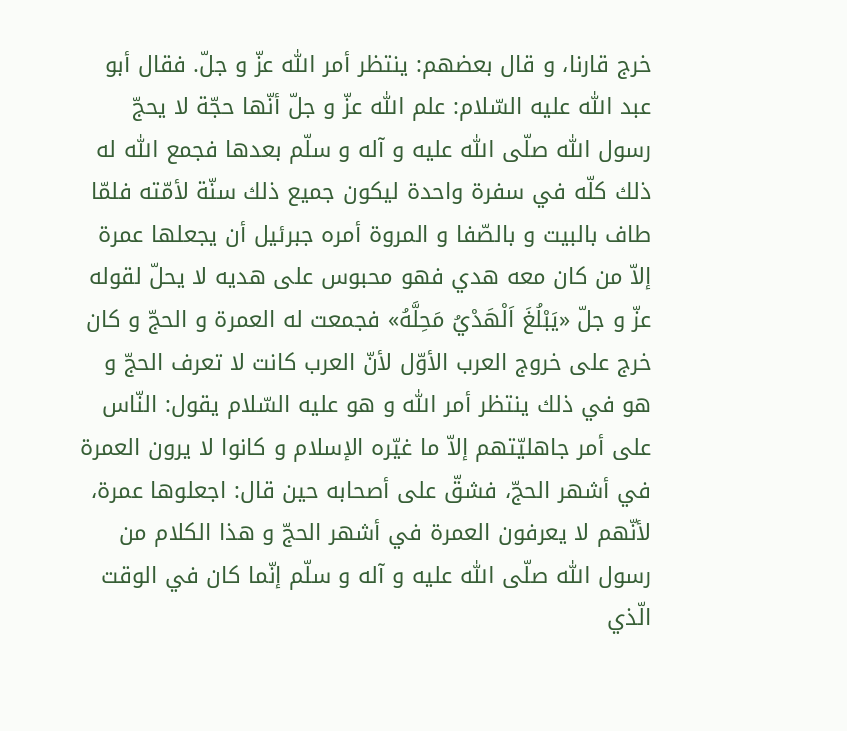خرج قارنا، و قال بعضهم: ينتظر أمر اللّٰه عزّ و جلّ. فقال أبو عبد اللّٰه عليه السّلام: علم اللّٰه عزّ و جلّ أنّها حجّة لا يحجّ رسول اللّٰه صلّى اللّٰه عليه و آله و سلّم بعدها فجمع اللّٰه له ذلك كلّه في سفرة واحدة ليكون جميع ذلك سنّة لأمّته فلمّا طاف بالبيت و بالصّفا و المروة أمره جبرئيل أن يجعلها عمرة إلاّ من كان معه هدي فهو محبوس على هديه لا يحلّ لقوله عزّ و جلّ «يَبْلُغَ اَلْهَدْيُ مَحِلَّهُ» فجمعت له العمرة و الحجّ و كان خرج على خروج العرب الأوّل لأنّ العرب كانت لا تعرف الحجّ و هو في ذلك ينتظر أمر اللّٰه و هو عليه السّلام يقول: النّاس على أمر جاهليّتهم إلاّ ما غيّره الإسلام و كانوا لا يرون العمرة في أشهر الحجّ، فشقّ على أصحابه حين قال: اجعلوها عمرة، لأنّهم لا يعرفون العمرة في أشهر الحجّ و هذا الكلام من رسول اللّٰه صلّى اللّٰه عليه و آله و سلّم إنّما كان في الوقت الّذي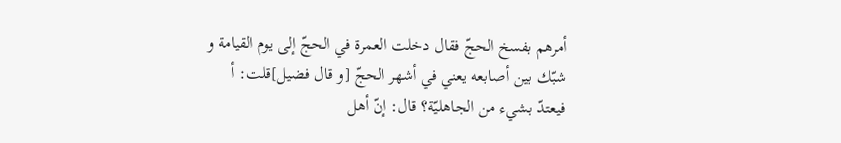أمرهم بفسخ الحجّ فقال دخلت العمرة في الحجّ إلى يوم القيامة و شبّك بين أصابعه يعني في أشهر الحجّ [و قال فضيل]قلت: أ فيعتدّ بشيء من الجاهليّة؟ قال: إنّ أهل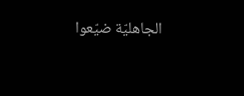الجاهليّة ضيّعوا